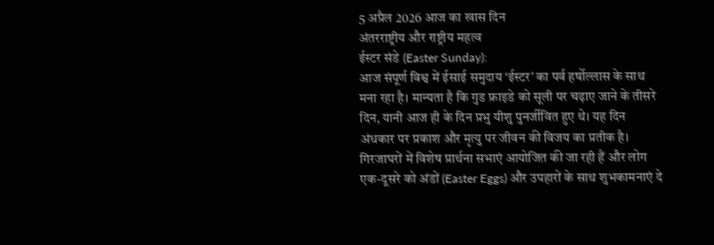5 अप्रैल 2026 आज का खास दिन
अंतरराष्ट्रीय और राष्ट्रीय महत्व
ईस्टर संडे (Easter Sunday):
आज संपूर्ण विश्व में ईसाई समुदाय ‘ईस्टर’ का पर्व हर्षोल्लास के साथ मना रहा है। मान्यता है कि गुड फ्राइडे को सूली पर चढ़ाए जाने के तीसरे दिन, यानी आज ही के दिन प्रभु यीशु पुनर्जीवित हुए थे। यह दिन अंधकार पर प्रकाश और मृत्यु पर जीवन की विजय का प्रतीक है। गिरजाघरों में विशेष प्रार्थना सभाएं आयोजित की जा रही हैं और लोग एक-दूसरे को अंडों (Easter Eggs) और उपहारों के साथ शुभकामनाएं दे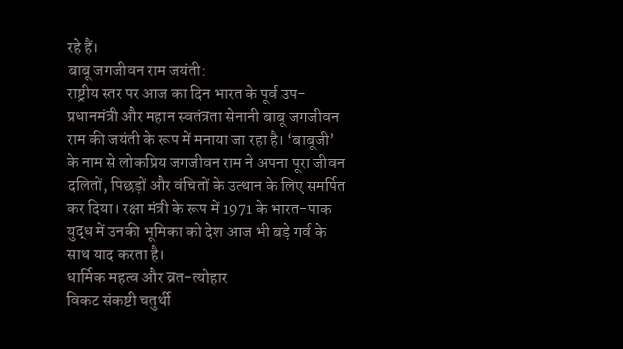रहे हैं।
बाबू जगजीवन राम जयंती:
राष्ट्रीय स्तर पर आज का दिन भारत के पूर्व उप-प्रधानमंत्री और महान स्वतंत्रता सेनानी बाबू जगजीवन राम की जयंती के रूप में मनाया जा रहा है। ‘बाबूजी’ के नाम से लोकप्रिय जगजीवन राम ने अपना पूरा जीवन दलितों, पिछड़ों और वंचितों के उत्थान के लिए समर्पित कर दिया। रक्षा मंत्री के रूप में 1971 के भारत-पाक युद्ध में उनकी भूमिका को देश आज भी बड़े गर्व के साथ याद करता है।
धार्मिक महत्व और व्रत-त्योहार
विकट संकष्टी चतुर्थी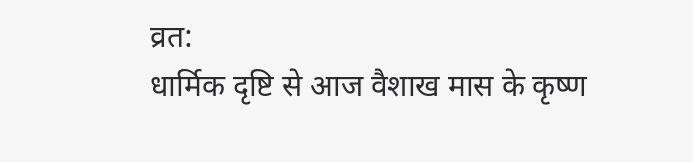व्रत:
धार्मिक दृष्टि से आज वैशाख मास के कृष्ण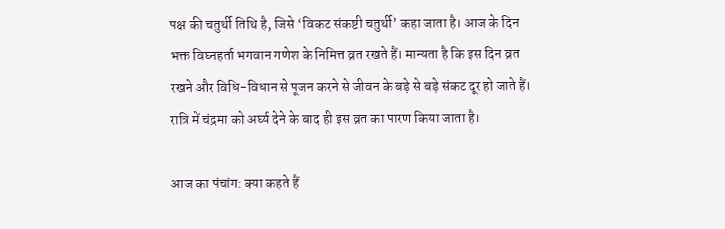पक्ष की चतुर्थी तिथि है, जिसे ‘विकट संकष्टी चतुर्थी’ कहा जाता है। आज के दिन भक्त विघ्नहर्ता भगवान गणेश के निमित्त व्रत रखते हैं। मान्यता है कि इस दिन व्रत रखने और विधि-विधान से पूजन करने से जीवन के बड़े से बड़े संकट दूर हो जाते हैं। रात्रि में चंद्रमा को अर्घ्य देने के बाद ही इस व्रत का पारण किया जाता है।

आज का पंचांग: क्या कहते हैं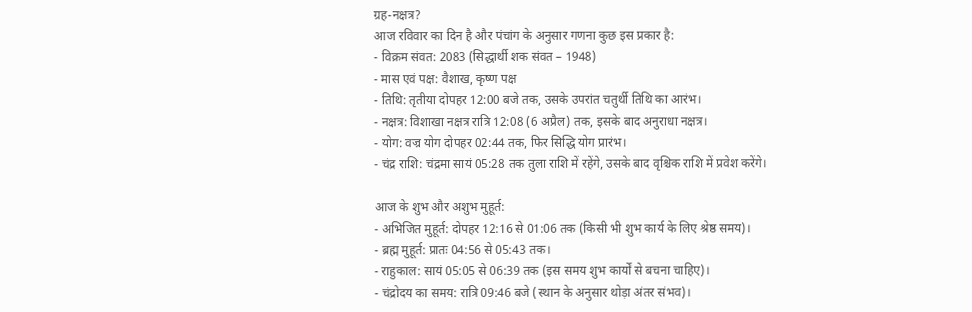ग्रह-नक्षत्र?
आज रविवार का दिन है और पंचांग के अनुसार गणना कुछ इस प्रकार है:
- विक्रम संवत: 2083 (सिद्धार्थी शक संवत – 1948)
- मास एवं पक्ष: वैशाख, कृष्ण पक्ष
- तिथि: तृतीया दोपहर 12:00 बजे तक, उसके उपरांत चतुर्थी तिथि का आरंभ।
- नक्षत्र: विशाखा नक्षत्र रात्रि 12:08 (6 अप्रैल) तक, इसके बाद अनुराधा नक्षत्र।
- योग: वज्र योग दोपहर 02:44 तक, फिर सिद्धि योग प्रारंभ।
- चंद्र राशि: चंद्रमा सायं 05:28 तक तुला राशि में रहेंगे, उसके बाद वृश्चिक राशि में प्रवेश करेंगे।

आज के शुभ और अशुभ मुहूर्त:
- अभिजित मुहूर्त: दोपहर 12:16 से 01:06 तक (किसी भी शुभ कार्य के लिए श्रेष्ठ समय)।
- ब्रह्म मुहूर्त: प्रातः 04:56 से 05:43 तक।
- राहुकाल: सायं 05:05 से 06:39 तक (इस समय शुभ कार्यों से बचना चाहिए)।
- चंद्रोदय का समय: रात्रि 09:46 बजे (स्थान के अनुसार थोड़ा अंतर संभव)।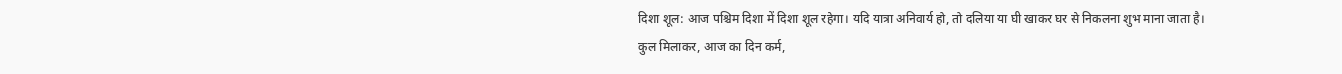दिशा शूल: आज पश्चिम दिशा में दिशा शूल रहेगा। यदि यात्रा अनिवार्य हो, तो दलिया या घी खाकर घर से निकलना शुभ माना जाता है।
कुल मिलाकर, आज का दिन कर्म,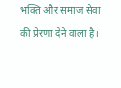भक्ति और समाज सेवा की प्रेरणा देने वाला है।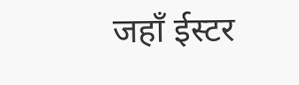जहाँ ईस्टर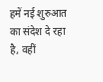हमें नई शुरुआत का संदेश दे रहा है, वहीं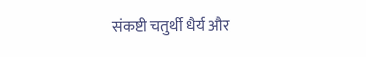संकष्टी चतुर्थी धैर्य और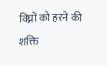विघ्नों को हरने की शक्ति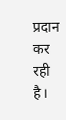प्रदान कर रही है।